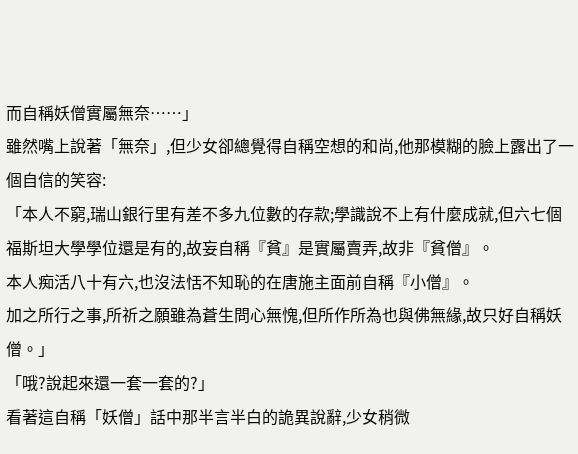而自稱妖僧實屬無奈……」
雖然嘴上說著「無奈」,但少女卻總覺得自稱空想的和尚,他那模糊的臉上露出了一個自信的笑容:
「本人不窮,瑞山銀行里有差不多九位數的存款;學識說不上有什麼成就,但六七個福斯坦大學學位還是有的,故妄自稱『貧』是實屬賣弄,故非『貧僧』。
本人痴活八十有六,也沒法恬不知恥的在唐施主面前自稱『小僧』。
加之所行之事,所祈之願雖為蒼生問心無愧,但所作所為也與佛無緣,故只好自稱妖僧。」
「哦?說起來還一套一套的?」
看著這自稱「妖僧」話中那半言半白的詭異說辭,少女稍微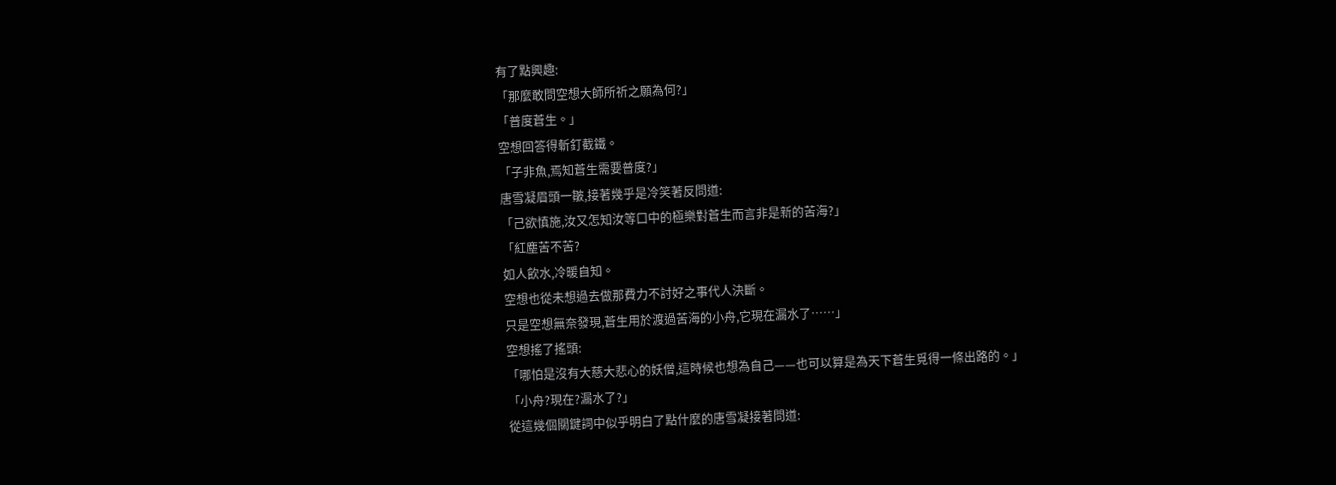有了點興趣:
「那麼敢問空想大師所祈之願為何?」
「普度蒼生。」
空想回答得斬釘截鐵。
「子非魚,焉知蒼生需要普度?」
唐雪凝眉頭一皺,接著幾乎是冷笑著反問道:
「己欲慎施,汝又怎知汝等口中的極樂對蒼生而言非是新的苦海?」
「紅塵苦不苦?
如人飲水,冷暖自知。
空想也從未想過去做那費力不討好之事代人決斷。
只是空想無奈發現,蒼生用於渡過苦海的小舟,它現在漏水了……」
空想搖了搖頭:
「哪怕是沒有大慈大悲心的妖僧,這時候也想為自己——也可以算是為天下蒼生覓得一條出路的。」
「小舟?現在?漏水了?」
從這幾個關鍵詞中似乎明白了點什麼的唐雪凝接著問道: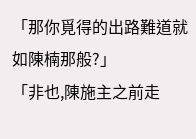「那你覓得的出路難道就如陳楠那般?」
「非也,陳施主之前走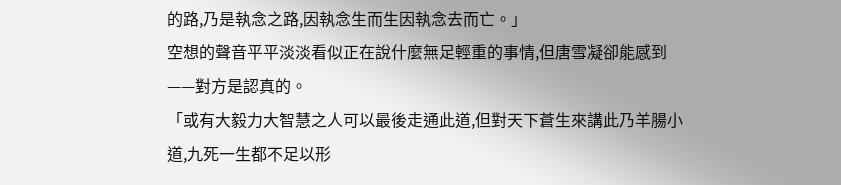的路,乃是執念之路,因執念生而生因執念去而亡。」
空想的聲音平平淡淡看似正在說什麼無足輕重的事情,但唐雪凝卻能感到——對方是認真的。
「或有大毅力大智慧之人可以最後走通此道,但對天下蒼生來講此乃羊腸小道,九死一生都不足以形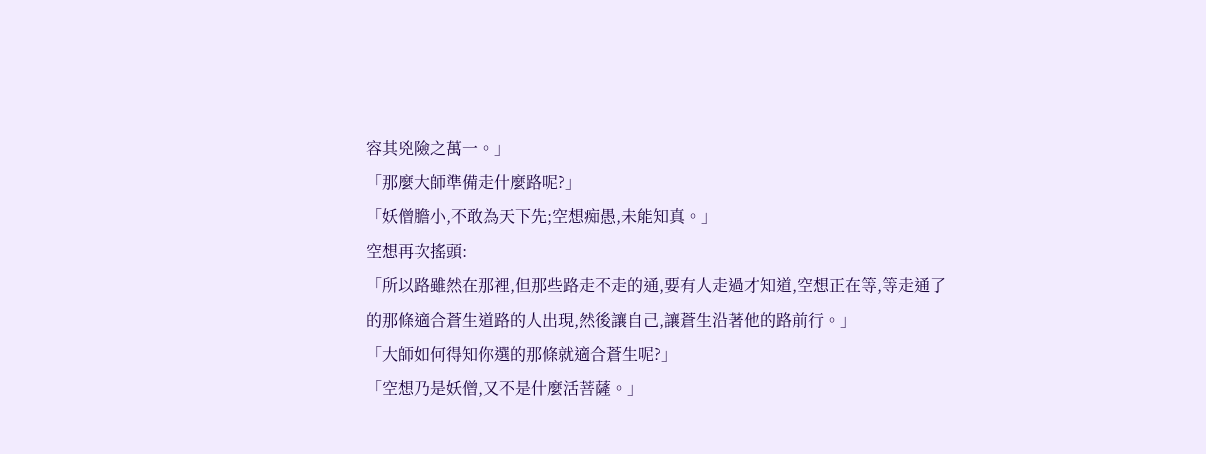容其兇險之萬一。」
「那麼大師準備走什麼路呢?」
「妖僧膽小,不敢為天下先;空想痴愚,未能知真。」
空想再次搖頭:
「所以路雖然在那裡,但那些路走不走的通,要有人走過才知道,空想正在等,等走通了的那條適合蒼生道路的人出現,然後讓自己,讓蒼生沿著他的路前行。」
「大師如何得知你選的那條就適合蒼生呢?」
「空想乃是妖僧,又不是什麼活菩薩。」